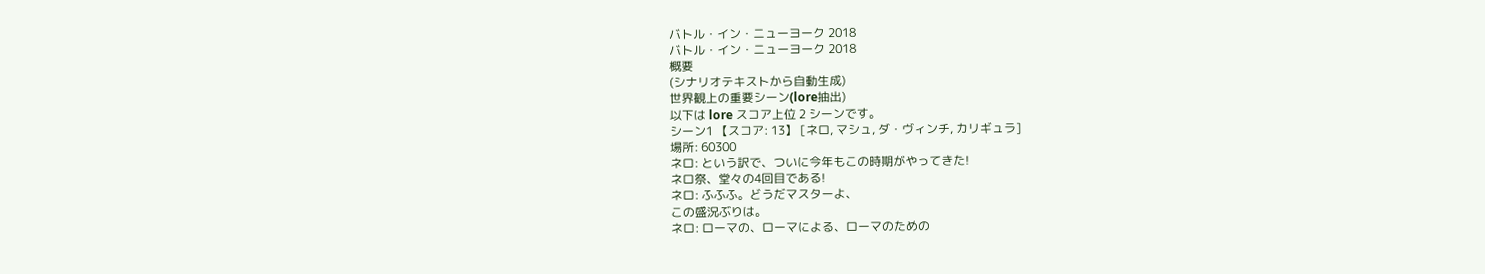バトル・イン・ニューヨーク 2018
バトル・イン・ニューヨーク 2018
概要
(シナリオテキストから自動生成)
世界観上の重要シーン(lore抽出)
以下は lore スコア上位 2 シーンです。
シーン1 【スコア: 13】 [ネロ, マシュ, ダ・ヴィンチ, カリギュラ]
場所: 60300
ネロ: という訳で、ついに今年もこの時期がやってきた!
ネロ祭、堂々の4回目である!
ネロ: ふふふ。どうだマスターよ、
この盛況ぶりは。
ネロ: ローマの、ローマによる、ローマのための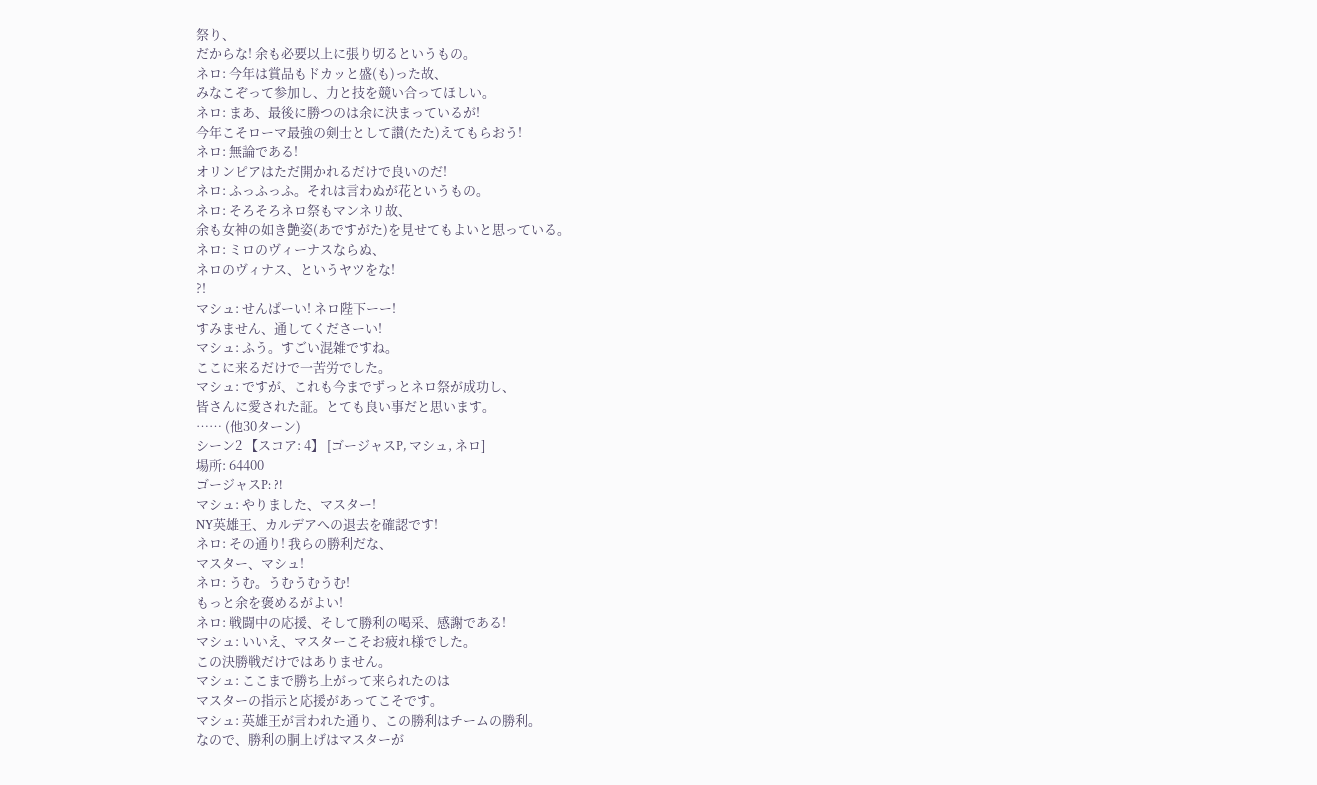祭り、
だからな! 余も必要以上に張り切るというもの。
ネロ: 今年は賞品もドカッと盛(も)った故、
みなこぞって参加し、力と技を競い合ってほしい。
ネロ: まあ、最後に勝つのは余に決まっているが!
今年こそローマ最強の剣士として讃(たた)えてもらおう!
ネロ: 無論である!
オリンピアはただ開かれるだけで良いのだ!
ネロ: ふっふっふ。それは言わぬが花というもの。
ネロ: そろそろネロ祭もマンネリ故、
余も女神の如き艶姿(あですがた)を見せてもよいと思っている。
ネロ: ミロのヴィーナスならぬ、
ネロのヴィナス、というヤツをな!
?!
マシュ: せんぱーい! ネロ陛下ーー!
すみません、通してくださーい!
マシュ: ふう。すごい混雑ですね。
ここに来るだけで一苦労でした。
マシュ: ですが、これも今までずっとネロ祭が成功し、
皆さんに愛された証。とても良い事だと思います。
…… (他30ターン)
シーン2 【スコア: 4】 [ゴージャスP, マシュ, ネロ]
場所: 64400
ゴージャスP: ?!
マシュ: やりました、マスター!
NY英雄王、カルデアへの退去を確認です!
ネロ: その通り! 我らの勝利だな、
マスター、マシュ!
ネロ: うむ。うむうむうむ!
もっと余を褒めるがよい!
ネロ: 戦闘中の応援、そして勝利の喝采、感謝である!
マシュ: いいえ、マスターこそお疲れ様でした。
この決勝戦だけではありません。
マシュ: ここまで勝ち上がって来られたのは
マスターの指示と応援があってこそです。
マシュ: 英雄王が言われた通り、この勝利はチームの勝利。
なので、勝利の胴上げはマスターが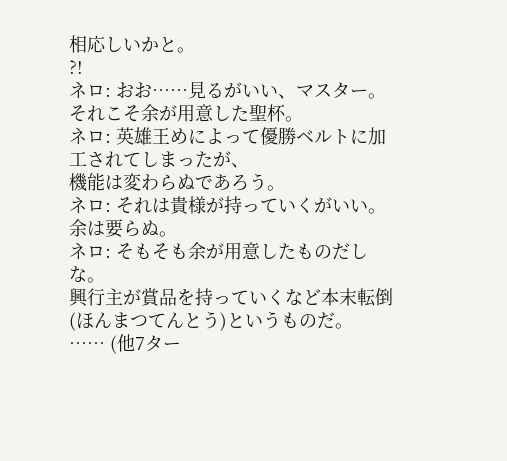相応しいかと。
?!
ネロ: おお……見るがいい、マスター。
それこそ余が用意した聖杯。
ネロ: 英雄王めによって優勝ベルトに加工されてしまったが、
機能は変わらぬであろう。
ネロ: それは貴様が持っていくがいい。
余は要らぬ。
ネロ: そもそも余が用意したものだしな。
興行主が賞品を持っていくなど本末転倒(ほんまつてんとう)というものだ。
…… (他7ター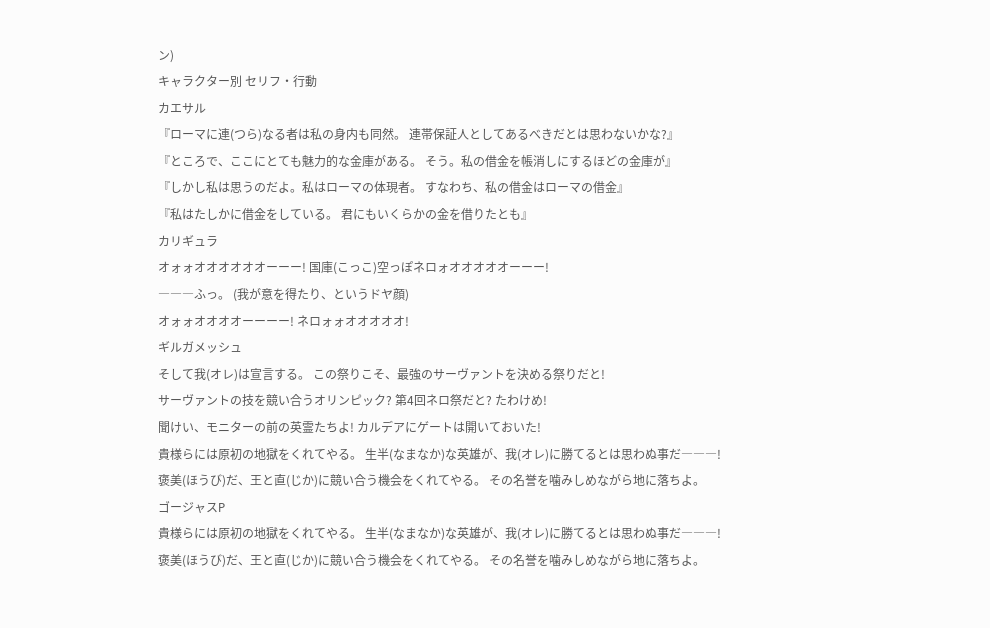ン)
キャラクター別 セリフ・行動
カエサル
『ローマに連(つら)なる者は私の身内も同然。 連帯保証人としてあるべきだとは思わないかな?』
『ところで、ここにとても魅力的な金庫がある。 そう。私の借金を帳消しにするほどの金庫が』
『しかし私は思うのだよ。私はローマの体現者。 すなわち、私の借金はローマの借金』
『私はたしかに借金をしている。 君にもいくらかの金を借りたとも』
カリギュラ
オォォオオオオオオーーー! 国庫(こっこ)空っぽネロォオオオオオーーー!
―――ふっ。 (我が意を得たり、というドヤ顔)
オォォオオオオーーーー! ネロォォオオオオオ!
ギルガメッシュ
そして我(オレ)は宣言する。 この祭りこそ、最強のサーヴァントを決める祭りだと!
サーヴァントの技を競い合うオリンピック? 第4回ネロ祭だと? たわけめ!
聞けい、モニターの前の英霊たちよ! カルデアにゲートは開いておいた!
貴様らには原初の地獄をくれてやる。 生半(なまなか)な英雄が、我(オレ)に勝てるとは思わぬ事だ―――!
褒美(ほうび)だ、王と直(じか)に競い合う機会をくれてやる。 その名誉を噛みしめながら地に落ちよ。
ゴージャスP
貴様らには原初の地獄をくれてやる。 生半(なまなか)な英雄が、我(オレ)に勝てるとは思わぬ事だ―――!
褒美(ほうび)だ、王と直(じか)に競い合う機会をくれてやる。 その名誉を噛みしめながら地に落ちよ。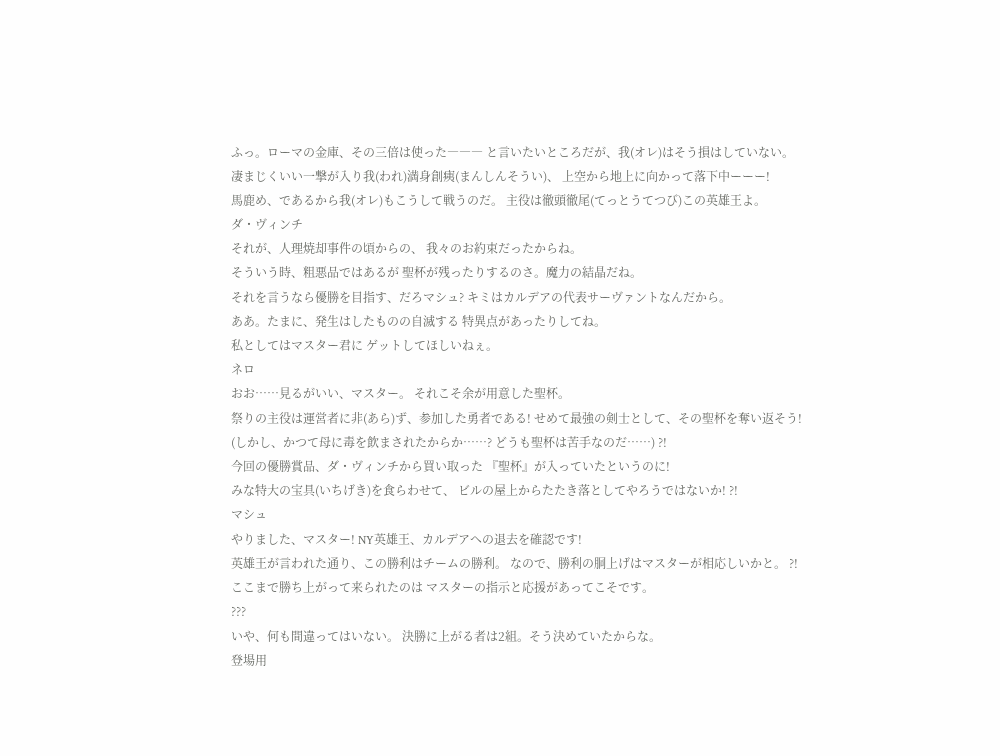ふっ。ローマの金庫、その三倍は使った――― と言いたいところだが、我(オレ)はそう損はしていない。
凄まじくいい一撃が入り我(われ)満身創痍(まんしんそうい)、 上空から地上に向かって落下中ーーー!
馬鹿め、であるから我(オレ)もこうして戦うのだ。 主役は徹頭徹尾(てっとうてつび)この英雄王よ。
ダ・ヴィンチ
それが、人理焼却事件の頃からの、 我々のお約束だったからね。
そういう時、粗悪品ではあるが 聖杯が残ったりするのさ。魔力の結晶だね。
それを言うなら優勝を目指す、だろマシュ? キミはカルデアの代表サーヴァントなんだから。
ああ。たまに、発生はしたものの自滅する 特異点があったりしてね。
私としてはマスター君に ゲットしてほしいねぇ。
ネロ
おお……見るがいい、マスター。 それこそ余が用意した聖杯。
祭りの主役は運営者に非(あら)ず、参加した勇者である! せめて最強の剣士として、その聖杯を奪い返そう!
(しかし、かつて母に毒を飲まされたからか……? どうも聖杯は苦手なのだ……) ?!
今回の優勝賞品、ダ・ヴィンチから買い取った 『聖杯』が入っていたというのに!
みな特大の宝具(いちげき)を食らわせて、 ビルの屋上からたたき落としてやろうではないか! ?!
マシュ
やりました、マスター! NY英雄王、カルデアへの退去を確認です!
英雄王が言われた通り、この勝利はチームの勝利。 なので、勝利の胴上げはマスターが相応しいかと。 ?!
ここまで勝ち上がって来られたのは マスターの指示と応援があってこそです。
???
いや、何も間違ってはいない。 決勝に上がる者は2組。そう決めていたからな。
登場用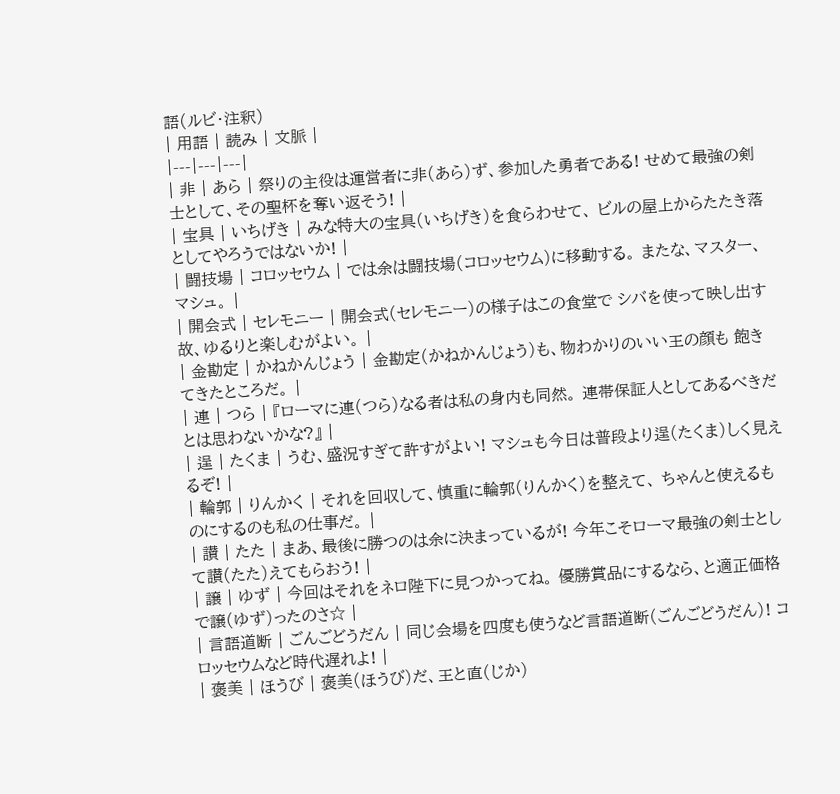語(ルビ・注釈)
| 用語 | 読み | 文脈 |
|---|---|---|
| 非 | あら | 祭りの主役は運営者に非(あら)ず、参加した勇者である! せめて最強の剣士として、その聖杯を奪い返そう! |
| 宝具 | いちげき | みな特大の宝具(いちげき)を食らわせて、 ビルの屋上からたたき落としてやろうではないか! |
| 闘技場 | コロッセウム | では余は闘技場(コロッセウム)に移動する。 またな、マスター、マシュ。 |
| 開会式 | セレモニー | 開会式(セレモニー)の様子はこの食堂で シバを使って映し出す故、ゆるりと楽しむがよい。 |
| 金勘定 | かねかんじょう | 金勘定(かねかんじょう)も、物わかりのいい王の顔も 飽きてきたところだ。 |
| 連 | つら | 『ローマに連(つら)なる者は私の身内も同然。 連帯保証人としてあるべきだとは思わないかな?』 |
| 逞 | たくま | うむ、盛況すぎて許すがよい! マシュも今日は普段より逞(たくま)しく見えるぞ! |
| 輪郭 | りんかく | それを回収して、慎重に輪郭(りんかく)を整えて、 ちゃんと使えるものにするのも私の仕事だ。 |
| 讃 | たた | まあ、最後に勝つのは余に決まっているが! 今年こそローマ最強の剣士として讃(たた)えてもらおう! |
| 譲 | ゆず | 今回はそれをネロ陛下に見つかってね。 優勝賞品にするなら、と適正価格で譲(ゆず)ったのさ☆ |
| 言語道断 | ごんごどうだん | 同じ会場を四度も使うなど言語道断(ごんごどうだん)! コロッセウムなど時代遅れよ! |
| 褒美 | ほうび | 褒美(ほうび)だ、王と直(じか)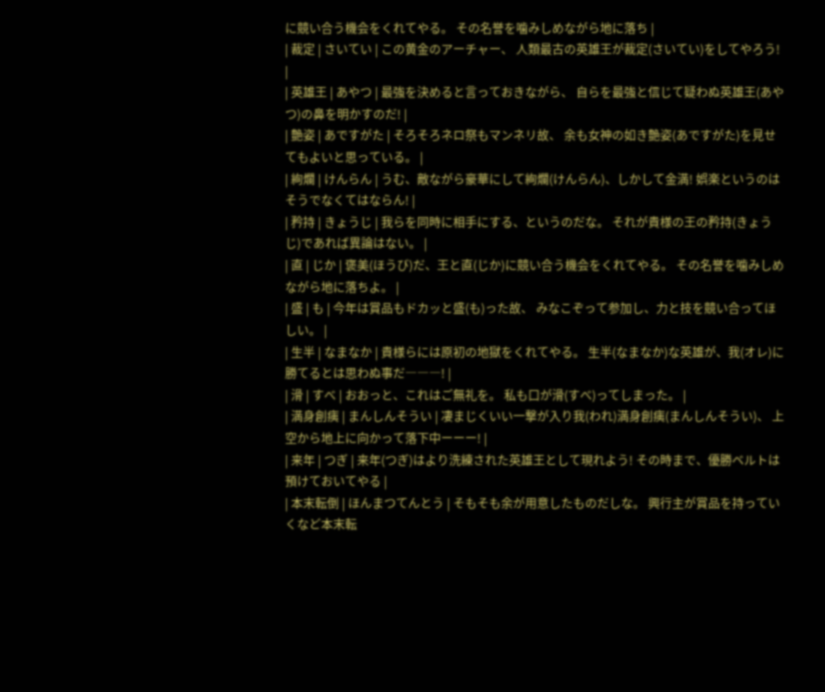に競い合う機会をくれてやる。 その名誉を噛みしめながら地に落ち |
| 裁定 | さいてい | この黄金のアーチャー、 人類最古の英雄王が裁定(さいてい)をしてやろう! |
| 英雄王 | あやつ | 最強を決めると言っておきながら、 自らを最強と信じて疑わぬ英雄王(あやつ)の鼻を明かすのだ! |
| 艶姿 | あですがた | そろそろネロ祭もマンネリ故、 余も女神の如き艶姿(あですがた)を見せてもよいと思っている。 |
| 絢爛 | けんらん | うむ、敵ながら豪華にして絢爛(けんらん)、しかして金満! 娯楽というのはそうでなくてはならん! |
| 矜持 | きょうじ | 我らを同時に相手にする、というのだな。 それが貴様の王の矜持(きょうじ)であれば異論はない。 |
| 直 | じか | 褒美(ほうび)だ、王と直(じか)に競い合う機会をくれてやる。 その名誉を噛みしめながら地に落ちよ。 |
| 盛 | も | 今年は賞品もドカッと盛(も)った故、 みなこぞって参加し、力と技を競い合ってほしい。 |
| 生半 | なまなか | 貴様らには原初の地獄をくれてやる。 生半(なまなか)な英雄が、我(オレ)に勝てるとは思わぬ事だ―――! |
| 滑 | すべ | おおっと、これはご無礼を。 私も口が滑(すべ)ってしまった。 |
| 満身創痍 | まんしんそうい | 凄まじくいい一撃が入り我(われ)満身創痍(まんしんそうい)、 上空から地上に向かって落下中ーーー! |
| 来年 | つぎ | 来年(つぎ)はより洗練された英雄王として現れよう! その時まで、優勝ベルトは預けておいてやる |
| 本末転倒 | ほんまつてんとう | そもそも余が用意したものだしな。 興行主が賞品を持っていくなど本末転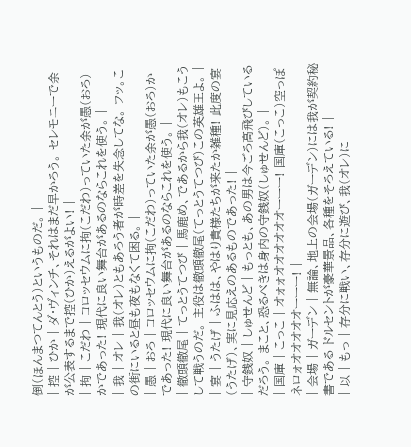倒(ほんまつてんとう)というものだ。 |
| 控 | ひか | ダ・ヴィンチ、それはまだ早かろう。 セレモニーで余が公表するまで控(ひか)えるがよい! |
| 拘 | こだわ | コロッセウムに拘(こだわ)っていた余が愚(おろ)かであった! 現代に良い舞台があるのならこれを使う。 |
| 我 | オレ | 我(オレ)ともあろう者が時差を失念してな。 フッ。この街にいると昼も夜もなくて困る。 |
| 愚 | おろ | コロッセウムに拘(こだわ)っていた余が愚(おろ)かであった! 現代に良い舞台があるのならこれを使う。 |
| 徹頭徹尾 | てっとうてつび | 馬鹿め、であるから我(オレ)もこうして戦うのだ。 主役は徹頭徹尾(てっとうてつび)この英雄王よ。 |
| 宴 | うたげ | ふはは、やはり貴様たちが来たか雑種! 此度の宴(うたげ)、実に見応えのあるものであった! |
| 守銭奴 | しゅせんど | もっとも、あの男は今ごろ高飛びしているだろう。 まこと、恐るべきは身内の守銭奴(しゅせんど)。 |
| 国庫 | こっこ | オォォオオオオオオーーー! 国庫(こっこ)空っぽネロォオオオオオーーー! |
| 会場 | ガーデン | 無論、地上の会場(ガーデン)には我が契約秘書である ドルセントが豪華景品、各種をそろえている! |
| 以 | もっ | 存分に戦い、存分に遊び、我(オレ)に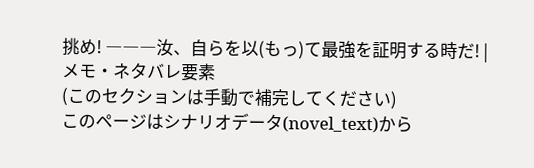挑め! ―――汝、自らを以(もっ)て最強を証明する時だ! |
メモ・ネタバレ要素
(このセクションは手動で補完してください)
このページはシナリオデータ(novel_text)から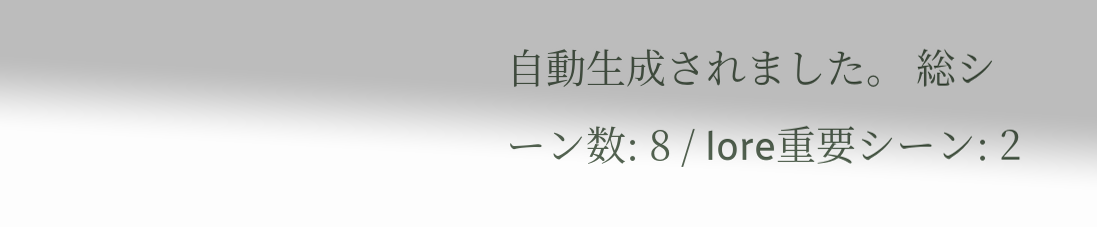自動生成されました。 総シーン数: 8 / lore重要シーン: 2